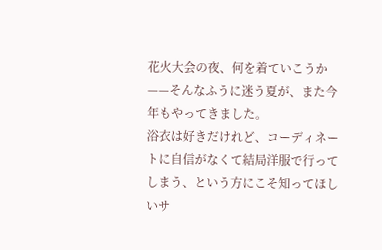花火大会の夜、何を着ていこうか——そんなふうに迷う夏が、また今年もやってきました。
浴衣は好きだけれど、コーディネートに自信がなくて結局洋服で行ってしまう、という方にこそ知ってほしいサ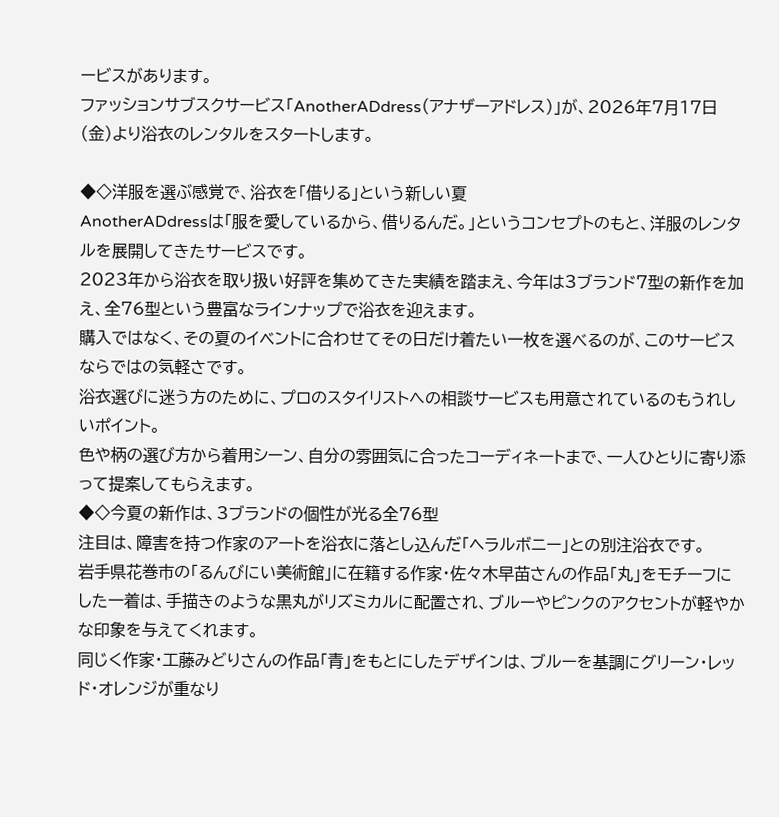ービスがあります。
ファッションサブスクサービス「AnotherADdress(アナザーアドレス)」が、2026年7月17日(金)より浴衣のレンタルをスタートします。

◆◇洋服を選ぶ感覚で、浴衣を「借りる」という新しい夏
AnotherADdressは「服を愛しているから、借りるんだ。」というコンセプトのもと、洋服のレンタルを展開してきたサービスです。
2023年から浴衣を取り扱い好評を集めてきた実績を踏まえ、今年は3ブランド7型の新作を加え、全76型という豊富なラインナップで浴衣を迎えます。
購入ではなく、その夏のイベントに合わせてその日だけ着たい一枚を選べるのが、このサービスならではの気軽さです。
浴衣選びに迷う方のために、プロのスタイリストへの相談サービスも用意されているのもうれしいポイント。
色や柄の選び方から着用シーン、自分の雰囲気に合ったコーディネートまで、一人ひとりに寄り添って提案してもらえます。
◆◇今夏の新作は、3ブランドの個性が光る全76型
注目は、障害を持つ作家のアートを浴衣に落とし込んだ「ヘラルボニー」との別注浴衣です。
岩手県花巻市の「るんびにい美術館」に在籍する作家・佐々木早苗さんの作品「丸」をモチーフにした一着は、手描きのような黒丸がリズミカルに配置され、ブルーやピンクのアクセントが軽やかな印象を与えてくれます。
同じく作家・工藤みどりさんの作品「青」をもとにしたデザインは、ブルーを基調にグリーン・レッド・オレンジが重なり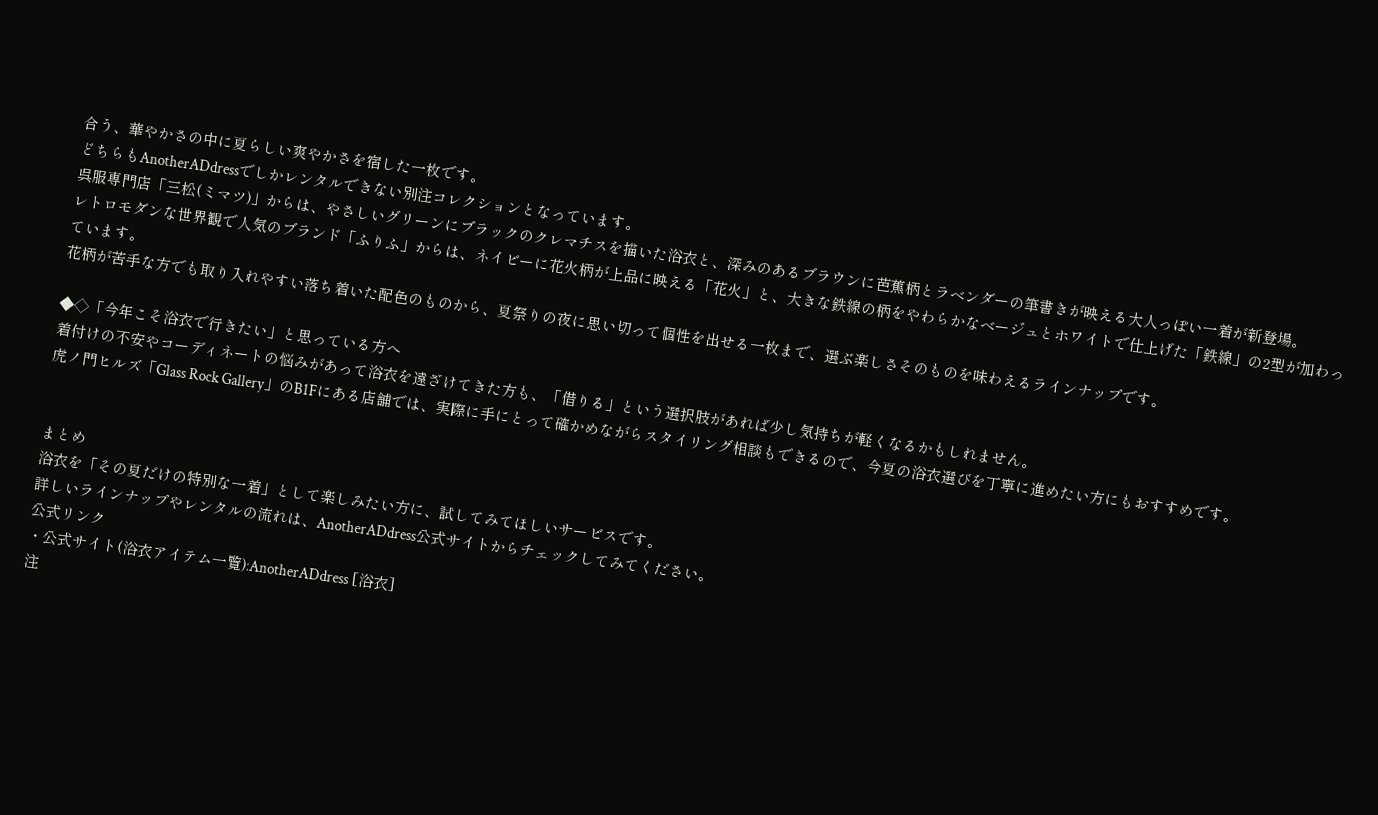合う、華やかさの中に夏らしい爽やかさを宿した一枚です。
どちらもAnotherADdressでしかレンタルできない別注コレクションとなっています。
呉服専門店「三松(ミマツ)」からは、やさしいグリーンにブラックのクレマチスを描いた浴衣と、深みのあるブラウンに芭蕉柄とラベンダーの筆書きが映える大人っぽい一着が新登場。
レトロモダンな世界観で人気のブランド「ふりふ」からは、ネイビーに花火柄が上品に映える「花火」と、大きな鉄線の柄をやわらかなベージュとホワイトで仕上げた「鉄線」の2型が加わっています。
花柄が苦手な方でも取り入れやすい落ち着いた配色のものから、夏祭りの夜に思い切って個性を出せる一枚まで、選ぶ楽しさそのものを味わえるラインナップです。

◆◇「今年こそ浴衣で行きたい」と思っている方へ
着付けの不安やコーディネートの悩みがあって浴衣を遠ざけてきた方も、「借りる」という選択肢があれば少し気持ちが軽くなるかもしれません。
虎ノ門ヒルズ「Glass Rock Gallery」のB1Fにある店舗では、実際に手にとって確かめながらスタイリング相談もできるので、今夏の浴衣選びを丁寧に進めたい方にもおすすめです。


まとめ
浴衣を「その夏だけの特別な一着」として楽しみたい方に、試してみてほしいサービスです。
詳しいラインナップやレンタルの流れは、AnotherADdress公式サイトからチェックしてみてください。
公式リンク
・公式サイト(浴衣アイテム一覧):AnotherADdress [浴衣]
注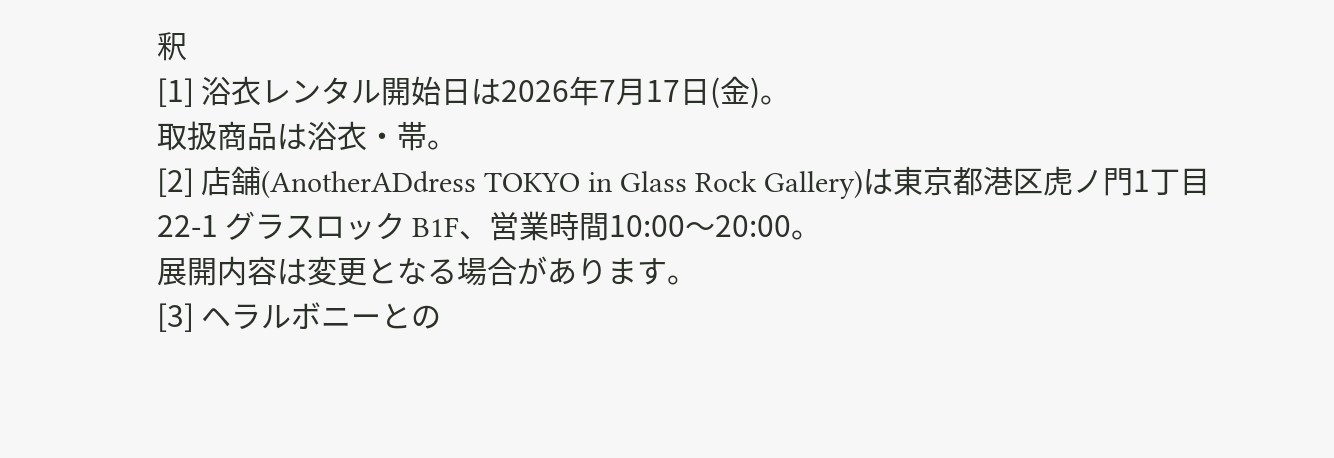釈
[1] 浴衣レンタル開始日は2026年7月17日(金)。
取扱商品は浴衣・帯。
[2] 店舗(AnotherADdress TOKYO in Glass Rock Gallery)は東京都港区虎ノ門1丁目22-1 グラスロック B1F、営業時間10:00〜20:00。
展開内容は変更となる場合があります。
[3] ヘラルボニーとの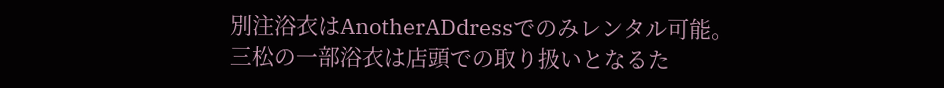別注浴衣はAnotherADdressでのみレンタル可能。
三松の一部浴衣は店頭での取り扱いとなるた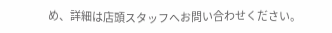め、詳細は店頭スタッフへお問い合わせください。